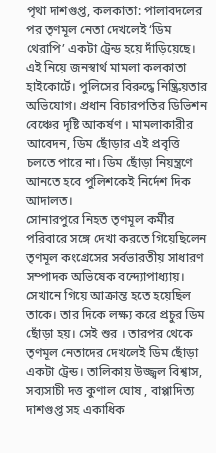পৃথা দাশগুপ্ত, কলকাতা: পালাবদলের পর তৃণমূল নেতা দেখলেই ‘ডিম থেরাপি’ একটা ট্রেন্ড হয়ে দাঁড়িয়েছে। এই নিয়ে জনস্বার্থ মামলা কলকাতা হাইকোর্টে। পুলিসের বিরুদ্ধে নিষ্ক্রিয়তার অভিযোগ। প্রধান বিচারপতির ডিভিশন বেঞ্চের দৃষ্টি আকর্ষণ । মামলাকারীর আবেদন, ডিম ছোঁড়ার এই প্রবৃত্তি চলতে পারে না। ডিম ছোঁড়া নিয়ন্ত্রণে আনতে হবে পুলিশকেই নির্দেশ দিক আদালত।
সোনারপুরে নিহত তৃণমূল কর্মীর পরিবারে সঙ্গে দেখা করতে গিয়েছিলেন তৃণমূল কংগ্রেসের সর্বভারতীয় সাধারণ সম্পাদক অভিষেক বন্দ্যোপাধ্যায়। সেখানে গিয়ে আক্রান্ত হতে হয়েছিল তাকে। তার দিকে লক্ষ্য করে প্রচুর ডিম ছোঁড়া হয়। সেই শুর । তারপর থেকে তৃণমূল নেতাদের দেখলেই ডিম ছোঁড়া একটা ট্রেন্ড। তালিকায় উজ্জ্বল বিশ্বাস, সব্যসাচী দত্ত কুণাল ঘোষ , বাপ্পাদিত্য দাশগুপ্ত সহ একাধিক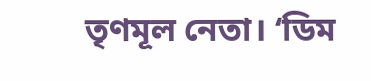তৃণমূল নেতা। ‘ডিম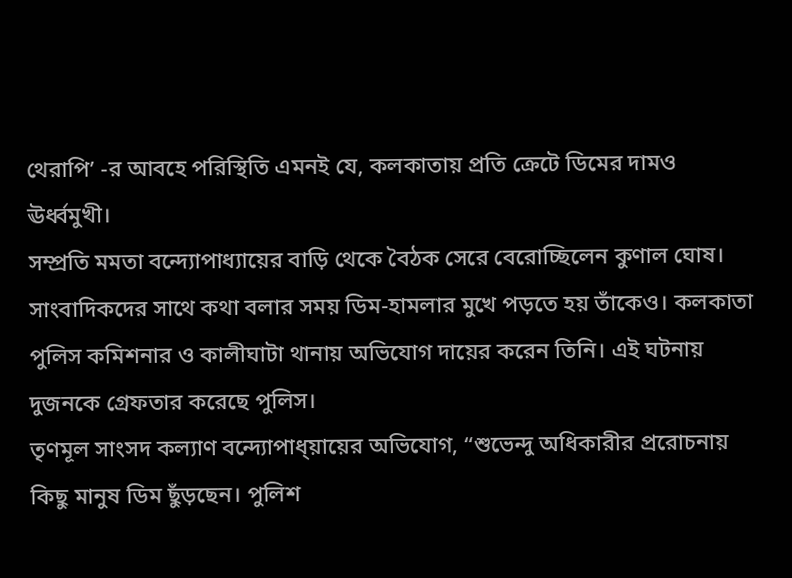থেরাপি’ -র আবহে পরিস্থিতি এমনই যে, কলকাতায় প্রতি ক্রেটে ডিমের দামও ঊর্ধ্বমুখী।
সম্প্রতি মমতা বন্দ্যোপাধ্যায়ের বাড়ি থেকে বৈঠক সেরে বেরোচ্ছিলেন কুণাল ঘোষ। সাংবাদিকদের সাথে কথা বলার সময় ডিম-হামলার মুখে পড়তে হয় তাঁকেও। কলকাতা পুলিস কমিশনার ও কালীঘাটা থানায় অভিযোগ দায়ের করেন তিনি। এই ঘটনায় দুজনকে গ্রেফতার করেছে পুলিস।
তৃণমূল সাংসদ কল্যাণ বন্দ্যোপাধ্য়ায়ের অভিযোগ, “শুভেন্দু অধিকারীর প্ররোচনায় কিছু মানুষ ডিম ছুঁড়ছেন। পুলিশ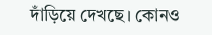দাঁড়িয়ে দেখছে। কোনও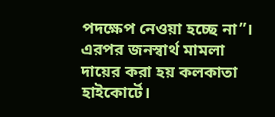পদক্ষেপ নেওয়া হচ্ছে না”। এরপর জনস্বার্থ মামলা দায়ের করা হয় কলকাতা হাইকোর্টে।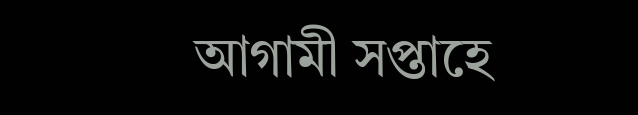আগামী সপ্তাহে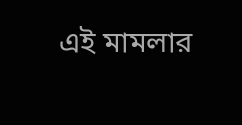এই মামলার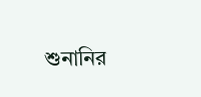শুনানির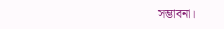সম্ভাবনা।